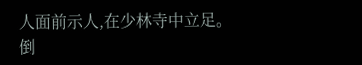人面前示人,在少林寺中立足。
倒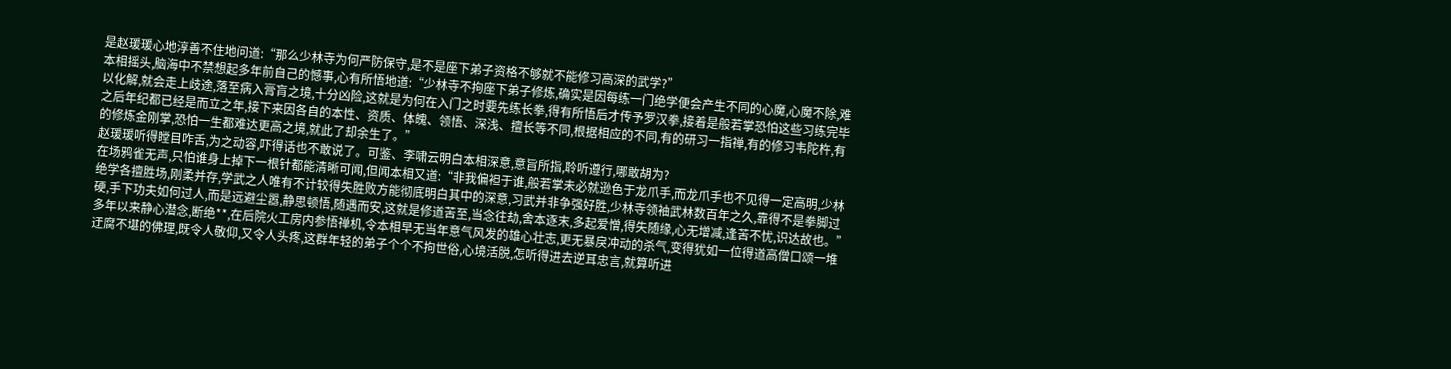是赵瑗瑗心地淳善不住地问道:“那么少林寺为何严防保守,是不是座下弟子资格不够就不能修习高深的武学?”
本相摇头,脑海中不禁想起多年前自己的憾事,心有所悟地道:“少林寺不拘座下弟子修炼,确实是因每练一门绝学便会产生不同的心魔,心魔不除,难以化解,就会走上歧途,落至病入膏肓之境,十分凶险,这就是为何在入门之时要先练长拳,得有所悟后才传予罗汉拳,接着是般若掌恐怕这些习练完毕之后年纪都已经是而立之年,接下来因各自的本性、资质、体魄、领悟、深浅、擅长等不同,根据相应的不同,有的研习一指禅,有的修习韦陀杵,有的修炼金刚掌,恐怕一生都难达更高之境,就此了却余生了。”
赵瑗瑗听得瞠目咋舌,为之动容,吓得话也不敢说了。可鉴、李啸云明白本相深意,意旨所指,聆听遵行,哪敢胡为?
在场鸦雀无声,只怕谁身上掉下一根针都能清晰可闻,但闻本相又道:“非我偏袒于谁,般若掌未必就逊色于龙爪手,而龙爪手也不见得一定高明,少林绝学各擅胜场,刚柔并存,学武之人唯有不计较得失胜败方能彻底明白其中的深意,习武并非争强好胜,少林寺领袖武林数百年之久,靠得不是拳脚过硬,手下功夫如何过人,而是远避尘嚣,静思顿悟,随遇而安,这就是修道苦至,当念往劫,舍本逐末,多起爱憎,得失随缘,心无增减,逢苦不忧,识达故也。”多年以来静心潜念,断绝**,在后院火工房内参悟禅机,令本相早无当年意气风发的雄心壮志,更无暴戾冲动的杀气,变得犹如一位得道高僧口颂一堆迂腐不堪的佛理,既令人敬仰,又令人头疼,这群年轻的弟子个个不拘世俗,心境活脱,怎听得进去逆耳忠言,就算听进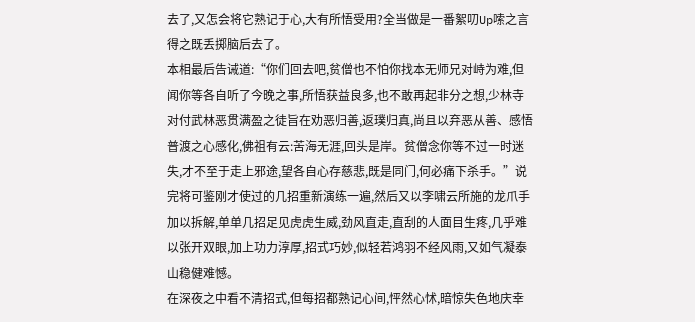去了,又怎会将它熟记于心,大有所悟受用?全当做是一番絮叨Up嗦之言得之既丢掷脑后去了。
本相最后告诫道:“你们回去吧,贫僧也不怕你找本无师兄对峙为难,但闻你等各自听了今晚之事,所悟获益良多,也不敢再起非分之想,少林寺对付武林恶贯满盈之徒旨在劝恶归善,返璞归真,尚且以弃恶从善、感悟普渡之心感化,佛祖有云:苦海无涯,回头是岸。贫僧念你等不过一时迷失,才不至于走上邪途,望各自心存慈悲,既是同门,何必痛下杀手。”说完将可鉴刚才使过的几招重新演练一遍,然后又以李啸云所施的龙爪手加以拆解,单单几招足见虎虎生威,劲风直走,直刮的人面目生疼,几乎难以张开双眼,加上功力淳厚,招式巧妙,似轻若鸿羽不经风雨,又如气凝泰山稳健难憾。
在深夜之中看不清招式,但每招都熟记心间,怦然心怵,暗惊失色地庆幸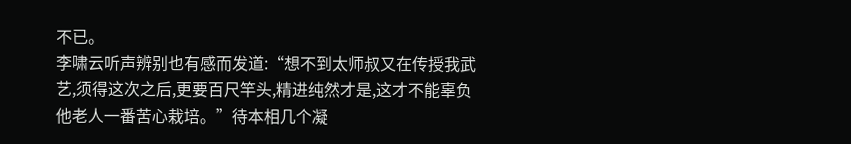不已。
李啸云听声辨别也有感而发道:“想不到太师叔又在传授我武艺,须得这次之后,更要百尺竿头,精进纯然才是,这才不能辜负他老人一番苦心栽培。”待本相几个凝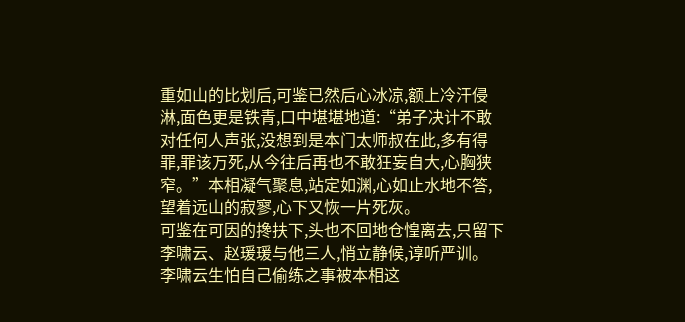重如山的比划后,可鉴已然后心冰凉,额上冷汗侵淋,面色更是铁青,口中堪堪地道:“弟子决计不敢对任何人声张,没想到是本门太师叔在此,多有得罪,罪该万死,从今往后再也不敢狂妄自大,心胸狭窄。”本相凝气聚息,站定如渊,心如止水地不答,望着远山的寂寥,心下又恢一片死灰。
可鉴在可因的搀扶下,头也不回地仓惶离去,只留下李啸云、赵瑗瑗与他三人,悄立静候,谆听严训。
李啸云生怕自己偷练之事被本相这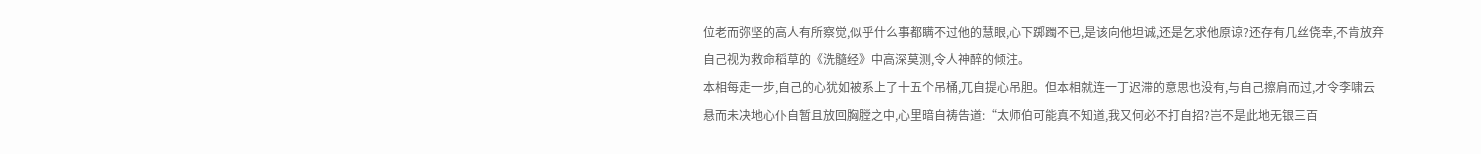位老而弥坚的高人有所察觉,似乎什么事都瞒不过他的慧眼,心下踯躅不已,是该向他坦诚,还是乞求他原谅?还存有几丝侥幸,不肯放弃自己视为救命稻草的《洗髓经》中高深莫测,令人神醉的倾注。
本相每走一步,自己的心犹如被系上了十五个吊桶,兀自提心吊胆。但本相就连一丁迟滞的意思也没有,与自己擦肩而过,才令李啸云悬而未决地心仆自暂且放回胸膛之中,心里暗自祷告道:“太师伯可能真不知道,我又何必不打自招?岂不是此地无银三百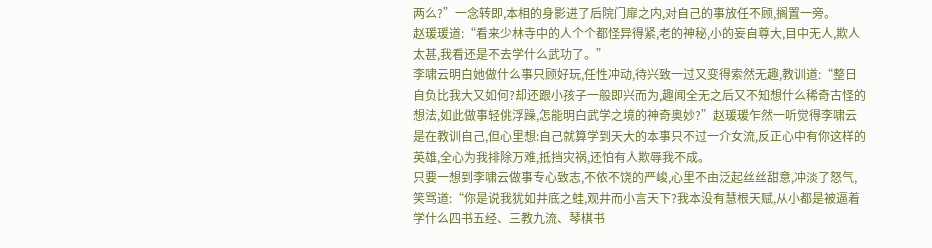两么?”一念转即,本相的身影进了后院门扉之内,对自己的事放任不顾,搁置一旁。
赵瑗瑗道:“看来少林寺中的人个个都怪异得紧,老的神秘,小的妄自尊大,目中无人,欺人太甚,我看还是不去学什么武功了。”
李啸云明白她做什么事只顾好玩,任性冲动,待兴致一过又变得索然无趣,教训道:“整日自负比我大又如何?却还跟小孩子一般即兴而为,趣闻全无之后又不知想什么稀奇古怪的想法,如此做事轻佻浮躁,怎能明白武学之境的神奇奥妙?”赵瑗瑗乍然一听觉得李啸云是在教训自己,但心里想:自己就算学到天大的本事只不过一介女流,反正心中有你这样的英雄,全心为我排除万难,抵挡灾祸,还怕有人欺辱我不成。
只要一想到李啸云做事专心致志,不依不饶的严峻,心里不由泛起丝丝甜意,冲淡了怒气,笑骂道:“你是说我犹如井底之蛙,观井而小言天下?我本没有慧根天赋,从小都是被逼着学什么四书五经、三教九流、琴棋书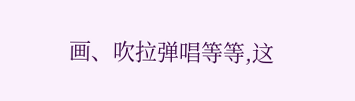画、吹拉弹唱等等,这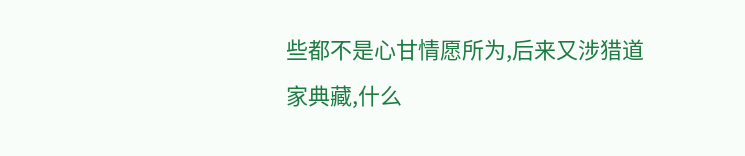些都不是心甘情愿所为,后来又涉猎道家典藏,什么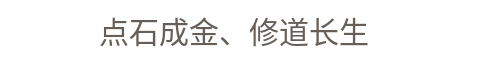点石成金、修道长生